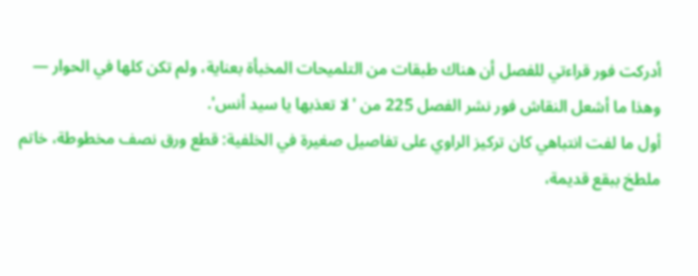أدركت فور قراءتي للفصل أن هناك طبقات من التلميحات المخبأة بعناية، ولم تكن كلها في الحوار — وهذا ما أشعل النقاش فور نشر الفصل 225 من 'لا تعذبها يا سيد أنس'.
أول ما لفت انتباهي كان تركيز الراوي على تفاصيل صغيرة في الخلفية: قطع ورق نصف مخطوطة، خاتم ملطخ ببقع قديمة،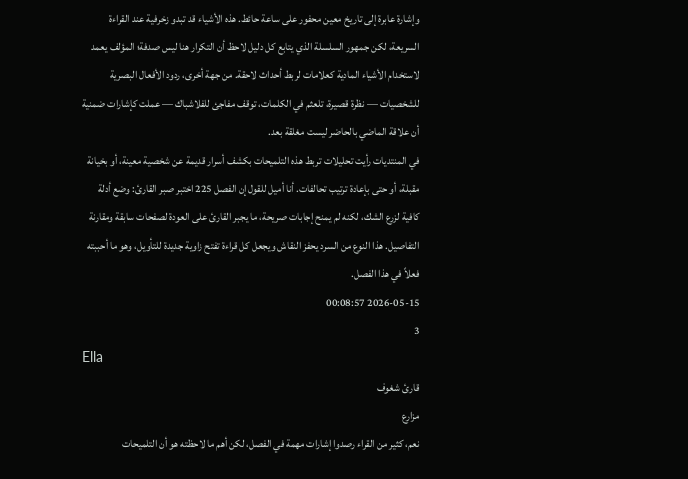وإشارة عابرة إلى تاريخ معين محفور على ساعة حائط. هذه الأشياء قد تبدو زخرفية عند القراءة السريعة، لكن جمهور السلسلة الذي يتابع كل دليل لاحظ أن التكرار هنا ليس صدفة؛ المؤلف يعمد لاستخدام الأشياء المادية كعلامات لربط أحداث لاحقة. من جهة أخرى، ردود الأفعال البصرية للشخصيات — نظرة قصيرة، تلعثم في الكلمات، توقف مفاجئ للفلاشباك — عملت كإشارات ضمنية أن علاقة الماضي بالحاضر ليست مغلقة بعد.
في المنتديات رأيت تحليلات تربط هذه التلميحات بكشف أسرار قديمة عن شخصية معينة، أو بخيانة مقبلة، أو حتى بإعادة ترتيب تحالفات. أنا أميل للقول إن الفصل 225 اختبر صبر القارئ: وضع أدلة كافية لزرع الشك، لكنه لم يمنح إجابات صريحة، ما يجبر القارئ على العودة لصفحات سابقة ومقارنة التفاصيل. هذا النوع من السرد يحفز النقاش ويجعل كل قراءة تفتح زاوية جديدة للتأويل، وهو ما أحببته فعلاً في هذا الفصل.
2026-05-15 00:08:57
3
Ella
قارئ شغوف
مزارع
نعم، كثير من القراء رصدوا إشارات مهمة في الفصل، لكن أهم ما لاحظته هو أن التلميحات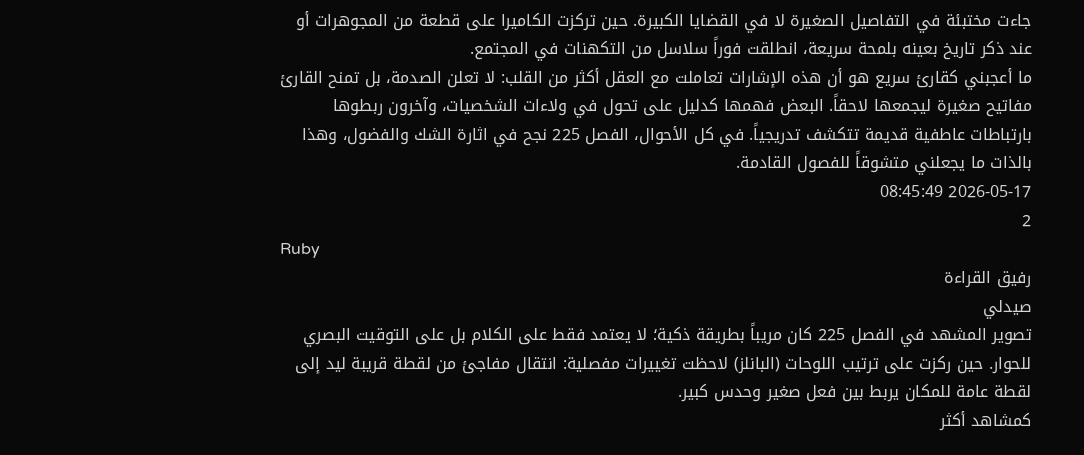جاءت مختبئة في التفاصيل الصغيرة لا في القضايا الكبيرة. حين تركزت الكاميرا على قطعة من المجوهرات أو عند ذكر تاريخ بعينه بلمحة سريعة، انطلقت فوراً سلاسل من التكهنات في المجتمع.
ما أعجبني كقارئ سريع هو أن هذه الإشارات تعاملت مع العقل أكثر من القلب: لا تعلن الصدمة، بل تمنح القارئ مفاتيح صغيرة ليجمعها لاحقاً. البعض فهمها كدليل على تحول في ولاءات الشخصيات، وآخرون ربطوها بارتباطات عاطفية قديمة تتكشف تدريجياً. في كل الأحوال، الفصل 225 نجح في اثارة الشك والفضول، وهذا بالذات ما يجعلني متشوقاً للفصول القادمة.
2026-05-17 08:45:49
2
Ruby
رفيق القراءة
صيدلي
تصوير المشهد في الفصل 225 كان مريباً بطريقة ذكية؛ لا يعتمد فقط على الكلام بل على التوقيت البصري للحوار. حين ركزت على ترتيب اللوحات (البانلز) لاحظت تغييرات مفصلية: انتقال مفاجئ من لقطة قريبة ليد إلى لقطة عامة للمكان يربط بين فعل صغير وحدس كبير.
كمشاهد أكثر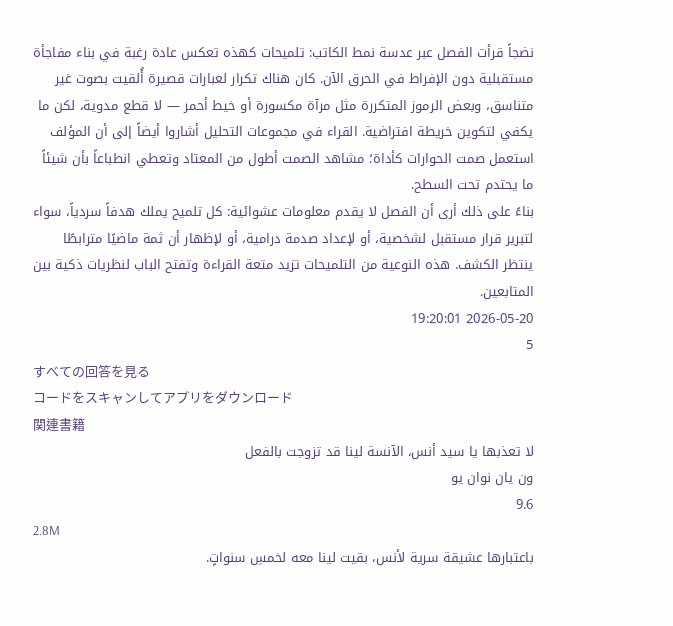نضجاً قرأت الفصل عبر عدسة نمط الكاتب: تلميحات كهذه تعكس عادة رغبة في بناء مفاجأة مستقبلية دون الإفراط في الحرق الآن. كان هناك تكرار لعبارات قصيرة أُلقيت بصوت غير متناسق، وبعض الرموز المتكررة مثل مرآة مكسورة أو خيط أحمر — لا قطع مدوية، لكن ما يكفي لتكوين خريطة افتراضية. القراء في مجموعات التحليل أشاروا أيضاً إلى أن المؤلف استعمل صمت الحوارات كأداة؛ مشاهد الصمت أطول من المعتاد وتعطي انطباعاً بأن شيئاً ما يحتدم تحت السطح.
بناءً على ذلك أرى أن الفصل لا يقدم معلومات عشوائية: كل تلميح يملك هدفاً سردياً، سواء لتبرير قرار مستقبل لشخصية، أو لإعداد صدمة درامية، أو لإظهار أن ثمة ماضيًا مترابطًا ينتظر الكشف. هذه النوعية من التلميحات تزيد متعة القراءة وتفتح الباب لنظريات ذكية بين المتابعين.
2026-05-20 19:20:01
5
すべての回答を見る
コードをスキャンしてアプリをダウンロード
関連書籍
لا تعذبها يا سيد أنس، الآنسة لينا قد تزوجت بالفعل
ون يان نوان يو
9.6
2.8M
باعتبارها عشيقة سرية لأنس، بقيت لينا معه لخمسِ سنواتٍ.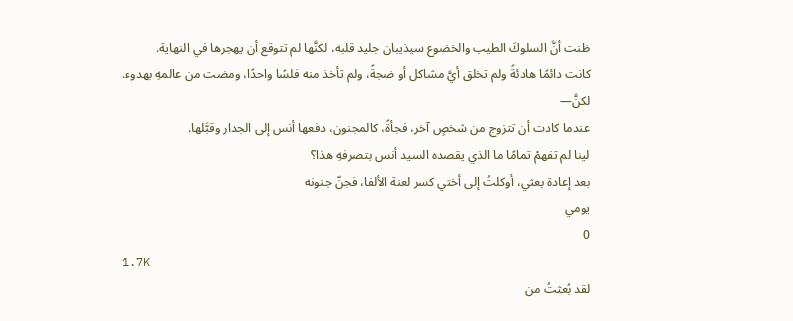ظنت أنَّ السلوكَ الطيب والخضوع سيذيبان جليد قلبه، لكنَّها لم تتوقع أن يهجرها في النهاية.
كانت دائمًا هادئةً ولم تخلق أيَّ مشاكل أو ضجةً، ولم تأخذ منه فلسًا واحدًا، ومضت من عالمهِ بهدوء.
لكنَّ—
عندما كادت أن تتزوج من شخصٍ آخر، فجأةً، كالمجنون، دفعها أنس إلى الجدار وقبَّلها.
لينا لم تفهمْ تمامًا ما الذي يقصده السيد أنس بتصرفهِ هذا؟
بعد إعادة بعثي، أوكلتُ إلى أختي كسر لعنة الألفا، فجنّ جنونه
يومي
0
1.7K
لقد بُعثتُ من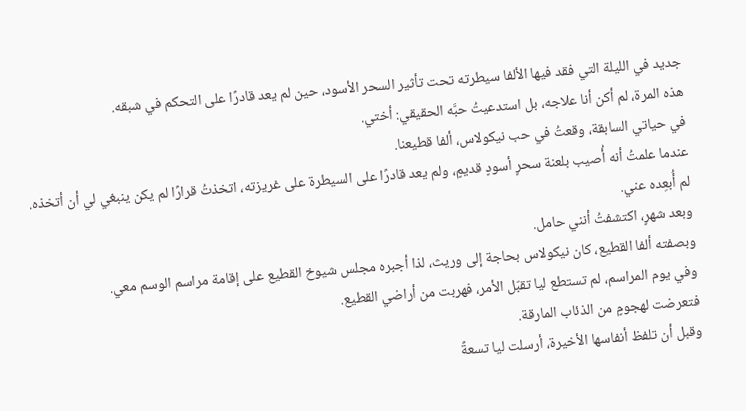جديد في الليلة التي فقد فيها الألفا سيطرته تحت تأثير السحر الأسود، حين لم يعد قادرًا على التحكم في شبقه.
هذه المرة، لم أكن أنا علاجه، بل استدعيتُ حبَّه الحقيقي: أختي.
في حياتي السابقة، وقعتُ في حب نيكولاس، ألفا قطيعنا.
عندما علمتُ أنه أُصيب بلعنة سحرٍ أسودٍ قديمٍ، ولم يعد قادرًا على السيطرة على غريزته، اتخذتُ قرارًا لم يكن ينبغي لي أن أتخذه.
لم أُبعِده عني.
وبعد شهرٍ، اكتشفتُ أنني حامل.
وبصفته ألفا القطيع، كان نيكولاس بحاجة إلى وريث، لذا أجبره مجلس شيوخ القطيع على إقامة مراسم الوسم معي.
وفي يوم المراسم، لم تستطع ليا تقبّل الأمر، فهربت من أراضي القطيع.
فتعرضت لهجومٍ من الذئاب المارقة.
وقبل أن تلفظ أنفاسها الأخيرة، أرسلت ليا تسعةً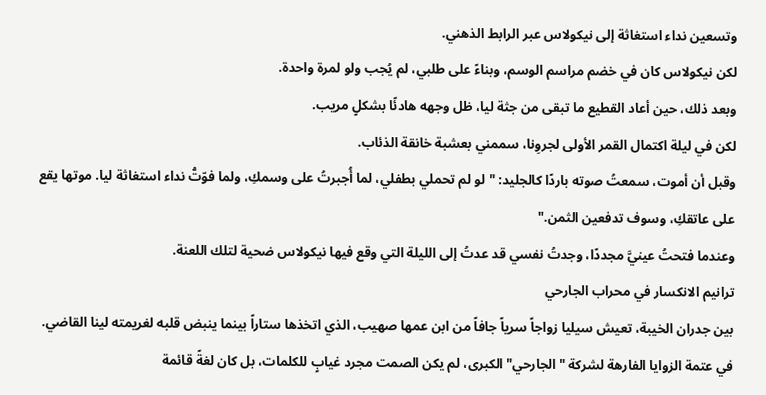وتسعين نداء استغاثة إلى نيكولاس عبر الرابط الذهني.
لكن نيكولاس كان في خضم مراسم الوسم، وبناءً على طلبي، لم يُجب ولو لمرة واحدة.
وبعد ذلك، حين أعاد القطيع ما تبقى من جثة ليا، ظل وجهه هادئًا بشكلٍ مريب.
لكن في ليلة اكتمال القمر الأولى لجروِنا، سممني بعشبة خانقة الذئاب.
وقبل أن أموت، سمعتُ صوته باردًا كالجليد: "لو لم تحملي بطفلي، لما أُجبرتُ على وسمكِ، ولما فوّتُّ نداء استغاثة ليا. موتها يقع على عاتقكِ، وسوف تدفعين الثمن."
وعندما فتحتُ عينيَّ مجددًا، وجدتُ نفسي قد عدتُ إلى الليلة التي وقع فيها نيكولاس ضحية لتلك اللعنة.
ترانيم الانكسار في محراب الجارحي
بين جدران الخيبة، تعيش سيليا زواجاً سرياً جافاً من ابن عمها صهيب، الذي اتخذها ستاراً بينما ينبض قلبه لغريمته لينا القاضي.
في عتمة الزوايا الفارهة لشركة "الجارحي" الكبرى، لم يكن الصمت مجرد غيابٍ للكلمات، بل كان لغةً قائمة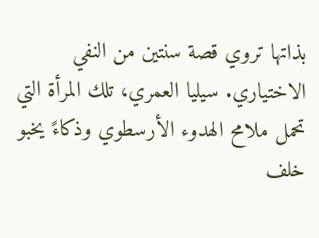بذاتها تروي قصة سنتين من النفي الاختياري. سيليا العمري، تلك المرأة التي تحمل ملامح الهدوء الأرسطوي وذكاءً يخبو خلف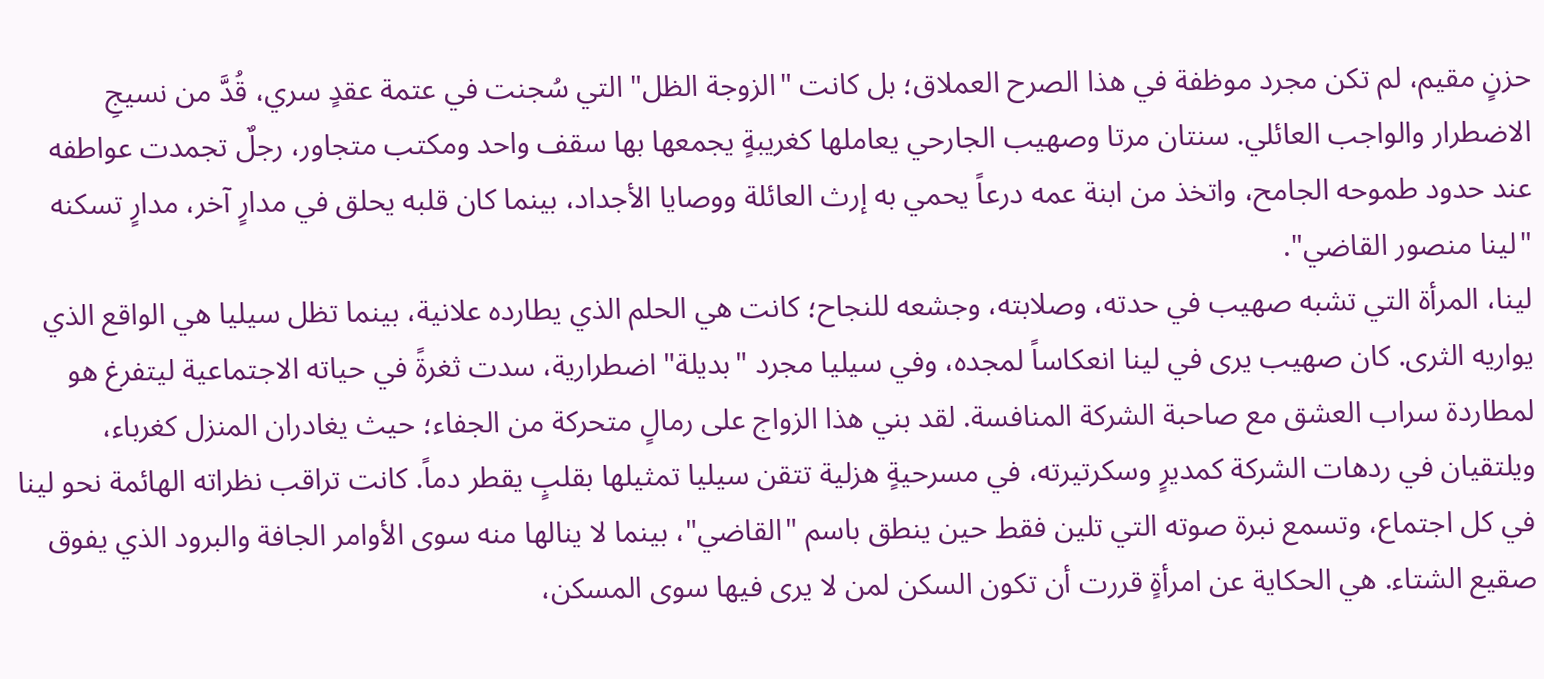حزنٍ مقيم، لم تكن مجرد موظفة في هذا الصرح العملاق؛ بل كانت "الزوجة الظل" التي سُجنت في عتمة عقدٍ سري، قُدَّ من نسيجِ الاضطرار والواجب العائلي. سنتان مرتا وصهيب الجارحي يعاملها كغريبةٍ يجمعها بها سقف واحد ومكتب متجاور، رجلٌ تجمدت عواطفه عند حدود طموحه الجامح، واتخذ من ابنة عمه درعاً يحمي به إرث العائلة ووصايا الأجداد، بينما كان قلبه يحلق في مدارٍ آخر، مدارٍ تسكنه "لينا منصور القاضي".
لينا، المرأة التي تشبه صهيب في حدته، وصلابته، وجشعه للنجاح؛ كانت هي الحلم الذي يطارده علانية، بينما تظل سيليا هي الواقع الذي يواريه الثرى. كان صهيب يرى في لينا انعكاساً لمجده، وفي سيليا مجرد "بديلة" اضطرارية، سدت ثغرةً في حياته الاجتماعية ليتفرغ هو لمطاردة سراب العشق مع صاحبة الشركة المنافسة. لقد بني هذا الزواج على رمالٍ متحركة من الجفاء؛ حيث يغادران المنزل كغرباء، ويلتقيان في ردهات الشركة كمديرٍ وسكرتيرته، في مسرحيةٍ هزلية تتقن سيليا تمثيلها بقلبٍ يقطر دماً. كانت تراقب نظراته الهائمة نحو لينا في كل اجتماع، وتسمع نبرة صوته التي تلين فقط حين ينطق باسم "القاضي"، بينما لا ينالها منه سوى الأوامر الجافة والبرود الذي يفوق صقيع الشتاء. هي الحكاية عن امرأةٍ قررت أن تكون السكن لمن لا يرى فيها سوى المسكن،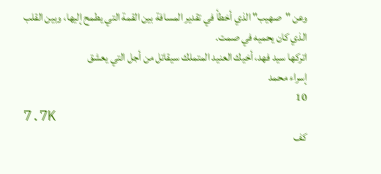وعن "صهيب" الذي أخطأ في تقدير المسافة بين القمة التي يطمح إليها، وبين القلب الذي كان يحميه في صمت.
اتركها سيد فهد، أخيك العنيد المتملك سيقاتل من أجل التي يعشق
إسراء محمد
10
7.7K
كف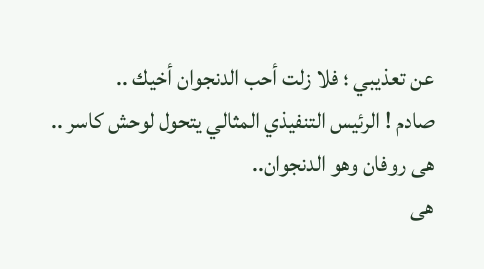عن تعذيبي ؛ فلا زلت أحب الدنجوان أخيك ..
صادم ! الرئيس التنفيذي المثالي يتحول لوحش كاسر ..
هى روفان وهو الدنجوان..
هى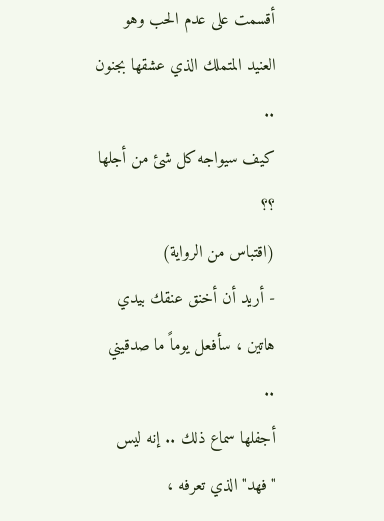أقسمت على عدم الحب وهو العنيد المتملك الذي عشقها بجنون ..
كيف سيواجه كل شئ من أجلها ؟؟
(اقتباس من الرواية)
- أريد أن أخنق عنقك بيدي هاتين ، سأفعل يوماً ما صدقيني ..
أجفلها سماع ذلك .. إنه ليس "فهد" الذي تعرفه ،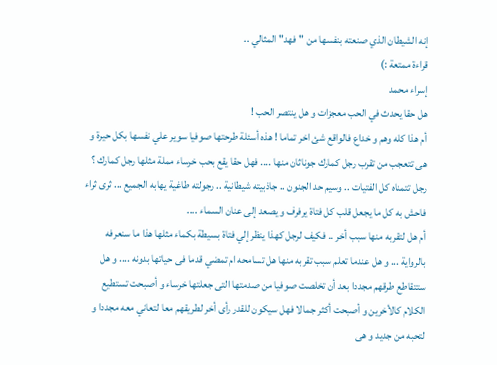إنه الشيطان الذي صنعته بنفسها من "فهد" المثالي ..
قراءة ممتعة :)
إسراء محمد
هل حقا يحدث في الحب معجزات و هل ينتصر الحب !
أم هذا كله وهم و خداع فالواقع شئ اخر تماما ! هذه أسئلة طرحتها صوفيا سوير علي نفسها بكل حيرة و هى تتعجب من تقرب رجل كمارك جوناثان منها .... فهل حقا يقع بحب خرساء مملة مثلها رجل كمارك ؟ رجل تتمناه كل الفتيات .. وسيم حد الجنون .. جاذبيته شيطانية .. رجولته طاغية يهابه الجميع ... ثرى ثراء فاحش به كل ما يجعل قلب كل فتاة يرفرف و يصعد إلى عنان السماء ....
أم هل لتقربه منها سبب أخر .. فكيف لرجل كهذا ينظر إلي فتاة بسيطة بكماء مثلها هذا ما سنعرفه بالرواية ... و هل عندما تعلم سبب تقربه منها هل تسامحه ام تمضي قدما فى حياتها بدونه .... و هل ستتقاطع طرقهم مجددا بعد أن تخلصت صوفيا من صدمتها التى جعلتها خرساء و أصبحت تستطيع الكلام كالأخرين و أصبحت أكثر جمالا فهل سيكون للقدر رأى أخر لطريقهم معا لتعاني معه مجددا و لتحبه من جديد و هى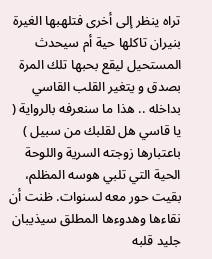تراه ينظر إلى أخرى فتلهبها الغيرة بنيران تاكلها حية أم سيحدث المستحيل ليقع بحبها تلك المرة بصدق و يتغير القلب القاسي بداخله .. هذا ما سنعرفه بالرواية ( يا قاسي هل لقلبك من سبيل )
باعتبارها زوجته السرية واللوحة الحية التي تلبي هوسه المظلم، بقيت حور معه لسنوات. ظنت أن نقاءها وهدوءها المطلق سيذيبان جليد قلبه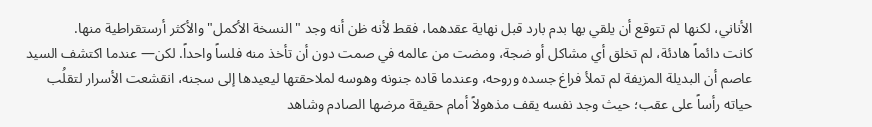الأناني، لكنها لم تتوقع أن يلقي بها بدم بارد قبل نهاية عقدهما، فقط لأنه ظن أنه وجد "النسخة الأكمل" والأكثر أرستقراطية منها.
كانت دائماً هادئة، لم تخلق أي مشاكل أو ضجة، ومضت من عالمه في صمت دون أن تأخذ منه فلساً واحداً. لكن— عندما اكتشف السيد عاصم أن البديلة المزيفة لم تملأ فراغ جسده وروحه، وعندما قاده جنونه وهوسه لملاحقتها ليعيدها إلى سجنه، انقشعت الأسرار لتقلُب حياته رأساً على عقب؛ حيث وجد نفسه يقف مذهولاً أمام حقيقة مرضها الصادم وشاهد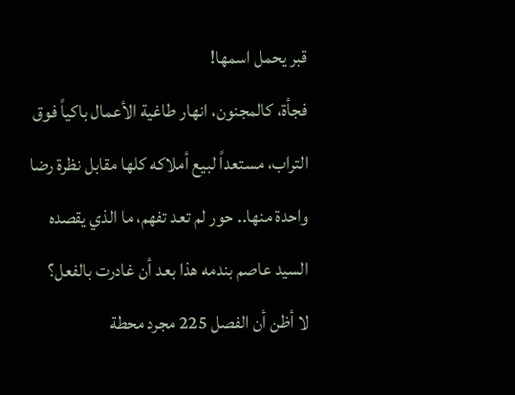قبر يحمل اسمها!
فجأة، كالمجنون، انهار طاغية الأعمال باكياً فوق التراب، مستعداً لبيع أملاكه كلها مقابل نظرة رضا واحدة منها.. حور لم تعد تفهم، ما الذي يقصده السيد عاصم بندمه هذا بعد أن غادرت بالفعل؟
لا أظن أن الفصل 225 مجرد محطة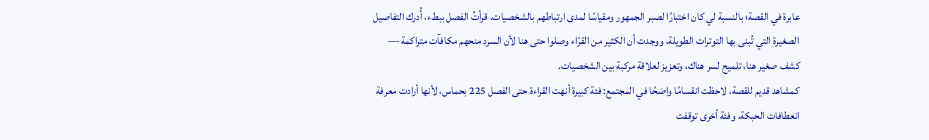عابرة في القصة؛ بالنسبة لي كان اختبارًا لصبر الجمهور ومقياسًا لمدى ارتباطهم بالشخصيات. قرأتُ الفصل ببطء، أُدرك التفاصيل الصغيرة التي تُبنى بها التوترات الطويلة، ووجدت أن الكثير من القرّاء وصلوا حتى هنا لأن السرد منحهم مكافآت متراكمة — كشف صغير هنا، تلميح لسر هناك، وتعزيز لعلاقة مركبة بين الشخصيات.
كمشاهد قديم للقصة، لاحظت انقسامًا واضحًا في المجتمع: فئة كبيرة أنهت القراءة حتى الفصل 225 بحماس، لأنها أرادت معرفة انعطافات الحبكة، وفئة أخرى توقفت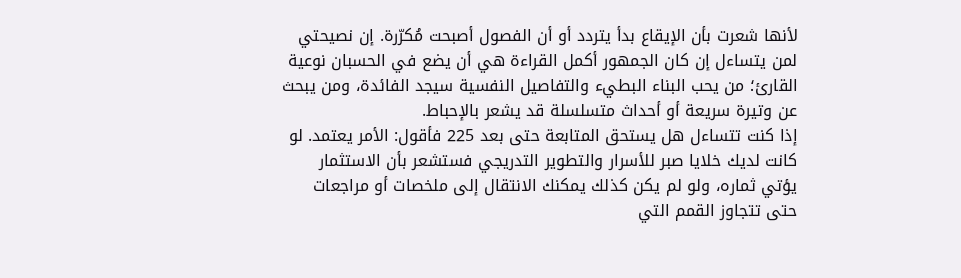لأنها شعرت بأن الإيقاع بدأ يتردد أو أن الفصول أصبحت مُكرّرة. إن نصيحتي لمن يتساءل إن كان الجمهور أكمل القراءة هي أن يضع في الحسبان نوعية القارئ؛ من يحب البناء البطيء والتفاصيل النفسية سيجد الفائدة، ومن يبحث عن وتيرة سريعة أو أحداث متسلسلة قد يشعر بالإحباط.
إذا كنت تتساءل هل يستحق المتابعة حتى بعد 225 فأقول: الأمر يعتمد. لو كانت لديك خلايا صبر للأسرار والتطوير التدريجي فستشعر بأن الاستثمار يؤتي ثماره، ولو لم يكن كذلك يمكنك الانتقال إلى ملخصات أو مراجعات حتى تتجاوز القمم التي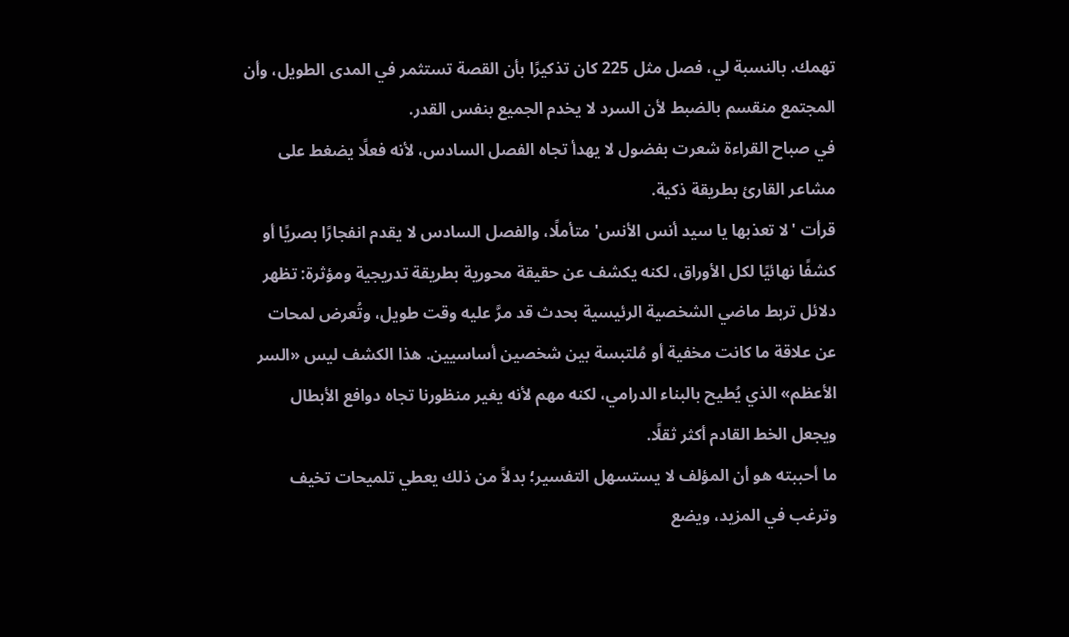تهمك. بالنسبة لي، فصل مثل 225 كان تذكيرًا بأن القصة تستثمر في المدى الطويل، وأن المجتمع منقسم بالضبط لأن السرد لا يخدم الجميع بنفس القدر.
في صباح القراءة شعرت بفضول لا يهدأ تجاه الفصل السادس، لأنه فعلًا يضغط على مشاعر القارئ بطريقة ذكية.
قرأت 'لا تعذبها يا سيد أنس الأنس' متأملًا، والفصل السادس لا يقدم انفجارًا بصريًا أو كشفًا نهائيًا لكل الأوراق، لكنه يكشف عن حقيقة محورية بطريقة تدريجية ومؤثرة: تظهر دلائل تربط ماضي الشخصية الرئيسية بحدث قد مرَّ عليه وقت طويل، وتُعرض لمحات عن علاقة ما كانت مخفية أو مُلتبسة بين شخصين أساسيين. هذا الكشف ليس «السر الأعظم» الذي يُطيح بالبناء الدرامي، لكنه مهم لأنه يغير منظورنا تجاه دوافع الأبطال ويجعل الخط القادم أكثر ثقلًا.
ما أحببته هو أن المؤلف لا يستسهل التفسير؛ بدلاً من ذلك يعطي تلميحات تخيف وترغب في المزيد، ويضع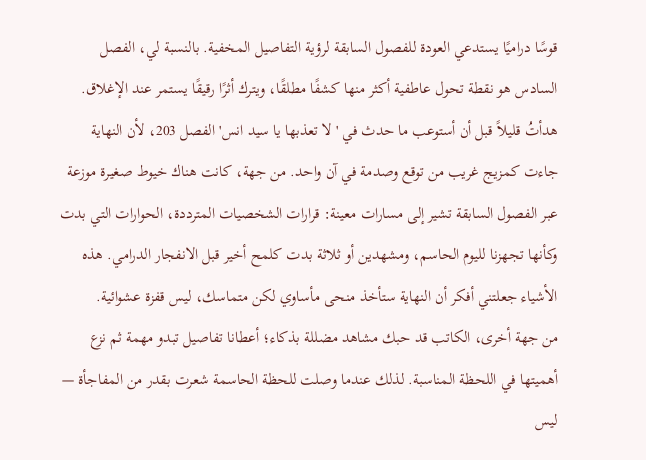قوسًا دراميًا يستدعي العودة للفصول السابقة لرؤية التفاصيل المخفية. بالنسبة لي، الفصل السادس هو نقطة تحول عاطفية أكثر منها كشفًا مطلقًا، ويترك أثرًا رقيقًا يستمر عند الإغلاق.
هدأتُ قليلاً قبل أن أستوعب ما حدث في 'لا تعذبها يا سيد انس' الفصل 203، لأن النهاية جاءت كمزيج غريب من توقع وصدمة في آن واحد. من جهة، كانت هناك خيوط صغيرة موزعة عبر الفصول السابقة تشير إلى مسارات معينة: قرارات الشخصيات المترددة، الحوارات التي بدت وكأنها تجهزنا لليوم الحاسم، ومشهدين أو ثلاثة بدت كلمح أخير قبل الانفجار الدرامي. هذه الأشياء جعلتني أفكر أن النهاية ستأخذ منحى مأساوي لكن متماسك، ليس قفزة عشوائية.
من جهة أخرى، الكاتب قد حبك مشاهد مضللة بذكاء؛ أعطانا تفاصيل تبدو مهمة ثم نزع أهميتها في اللحظة المناسبة. لذلك عندما وصلت للحظة الحاسمة شعرت بقدر من المفاجأة — ليس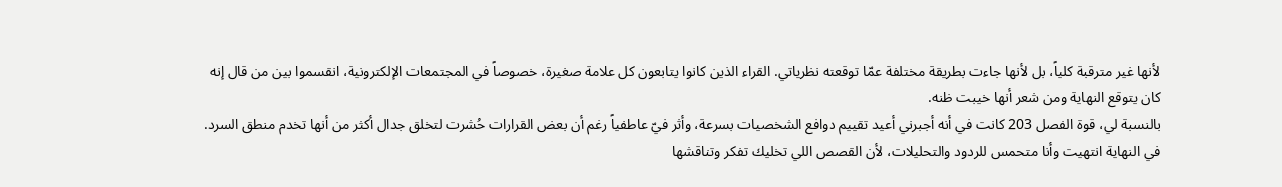لأنها غير مترقبة كلياً، بل لأنها جاءت بطريقة مختلفة عمّا توقعته نظرياتي. القراء الذين كانوا يتابعون كل علامة صغيرة، خصوصاً في المجتمعات الإلكترونية، انقسموا بين من قال إنه كان يتوقع النهاية ومن شعر أنها خيبت ظنه.
بالنسبة لي، قوة الفصل 203 كانت في أنه أجبرني أعيد تقييم دوافع الشخصيات بسرعة، وأثر فيّ عاطفياً رغم أن بعض القرارات حُشرت لتخلق جدال أكثر من أنها تخدم منطق السرد. في النهاية انتهيت وأنا متحمس للردود والتحليلات، لأن القصص اللي تخليك تفكر وتناقشها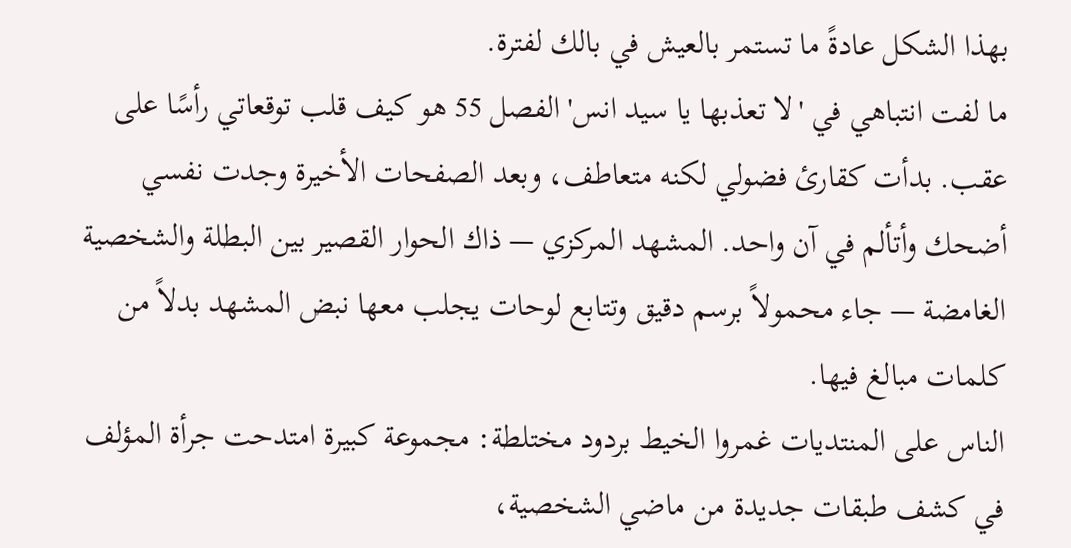بهذا الشكل عادةً ما تستمر بالعيش في بالك لفترة.
ما لفت انتباهي في 'لا تعذبها يا سيد انس' الفصل 55 هو كيف قلب توقعاتي رأسًا على عقب. بدأت كقارئ فضولي لكنه متعاطف، وبعد الصفحات الأخيرة وجدت نفسي أضحك وأتألم في آن واحد. المشهد المركزي — ذاك الحوار القصير بين البطلة والشخصية الغامضة — جاء محمولاً برسم دقيق وتتابع لوحات يجلب معها نبض المشهد بدلاً من كلمات مبالغ فيها.
الناس على المنتديات غمروا الخيط بردود مختلطة: مجموعة كبيرة امتدحت جرأة المؤلف في كشف طبقات جديدة من ماضي الشخصية،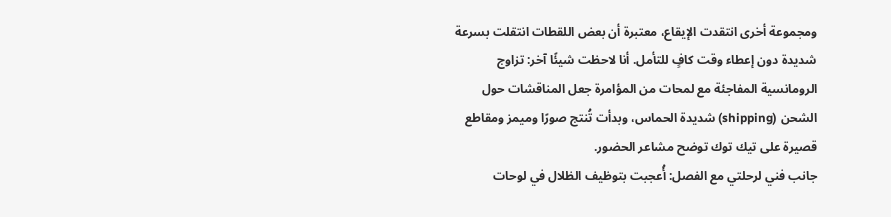ومجموعة أخرى انتقدت الإيقاع، معتبرة أن بعض اللقطات انتقلت بسرعة شديدة دون إعطاء وقت كافٍ للتأمل. أنا لاحظت شيئًا آخر: تزاوج الرومانسية المفاجئة مع لمحات من المؤامرة جعل المناقشات حول الشحن (shipping) شديدة الحماس، وبدأت تُنتج صورًا وميمز ومقاطع قصيرة على تيك توك توضح مشاعر الحضور.
جانب فني لرحلتي مع الفصل: أُعجبت بتوظيف الظلال في لوحات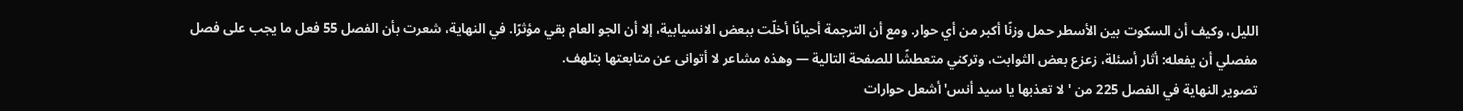الليل، وكيف أن السكوت بين الأسطر حمل وزنًا أكبر من أي حوار. ومع أن الترجمة أحيانًا أخلّت ببعض الانسيابية، إلا أن الجو العام بقي مؤثرًا. في النهاية، شعرت بأن الفصل 55 فعل ما يجب على فصل مفصلي أن يفعله: أثار أسئلة، زعزع بعض الثوابت، وتركني متعطشًا للصفحة التالية — وهذه مشاعر لا أتوانى عن متابعتها بتلهف.
تصوير النهاية في الفصل 225 من 'لا تعذبها يا سيد أنس' أشعل حوارات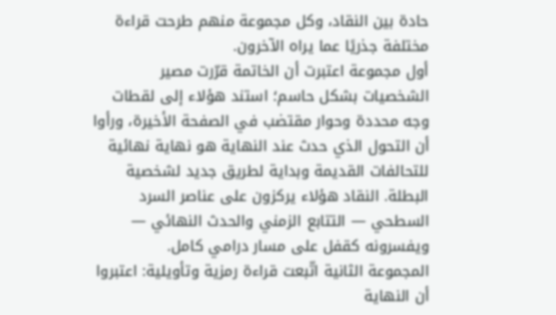حادة بين النقاد، وكل مجموعة منهم طرحت قراءة مختلفة جذريًا عما يراه الآخرون.
أول مجموعة اعتبرت أن الخاتمة قرّرت مصير الشخصيات بشكل حاسم؛ استند هؤلاء إلى لقطات وجه محددة وحوار مقتضب في الصفحة الأخيرة، ورأوا أن التحول الذي حدث عند النهاية هو نهاية نهائية للتحالفات القديمة وبداية لطريق جديد لشخصية البطلة. النقاد هؤلاء يركزون على عناصر السرد السطحي — التتابع الزمني والحدث النهائي — ويفسرونه كقفل على مسار درامي كامل.
المجموعة الثانية اتّبعت قراءة رمزية وتأويلية: اعتبروا أن النهاية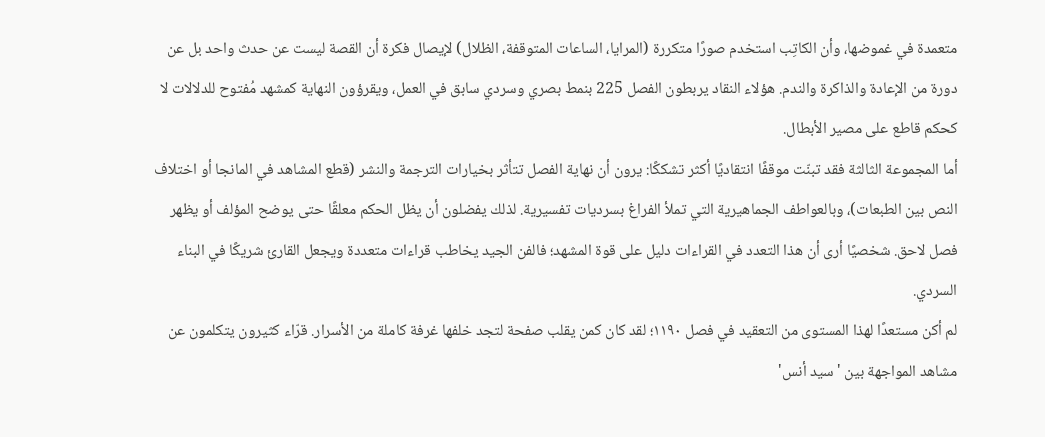متعمدة في غموضها، وأن الكاتِب استخدم صورًا متكررة (المرايا، الساعات المتوقفة، الظلال) لإيصال فكرة أن القصة ليست عن حدث واحد بل عن دورة من الإعادة والذاكرة والندم. هؤلاء النقاد يربطون الفصل 225 بنمط بصري وسردي سابق في العمل، ويقرؤون النهاية كمشهد مُفتوح للدلالات لا كحكم قاطع على مصير الأبطال.
أما المجموعة الثالثة فقد تبنّت موقفًا انتقاديًا أكثر تشككًا: يرون أن نهاية الفصل تتأثر بخيارات الترجمة والنشر (قطع المشاهد في المانجا أو اختلاف النص بين الطبعات)، وبالعواطف الجماهيرية التي تملأ الفراغ بسرديات تفسيرية. لذلك يفضلون أن يظل الحكم معلقًا حتى يوضح المؤلف أو يظهر فصل لاحق. شخصيًا أرى أن هذا التعدد في القراءات دليل على قوة المشهد؛ فالفن الجيد يخاطب قراءات متعددة ويجعل القارئ شريكًا في البناء السردي.
لم أكن مستعدًا لهذا المستوى من التعقيد في فصل ١١٩٠؛ لقد كان كمن يقلب صفحة لتجد خلفها غرفة كاملة من الأسرار. قرّاء كثيرون يتكلمون عن مشاهد المواجهة بين 'سيد أنس'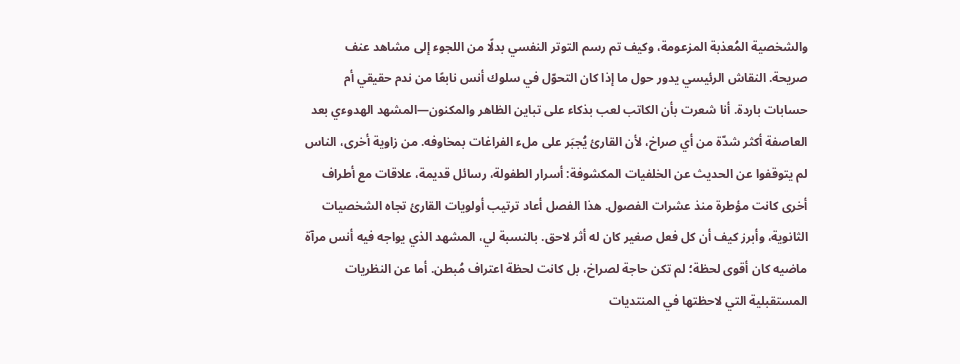والشخصية المُعذبة المزعومة، وكيف تم رسم التوتر النفسي بدلًا من اللجوء إلى مشاهد عنف صريحة. النقاش الرئيسي يدور حول ما إذا كان التحوّل في سلوك أنس نابعًا من ندم حقيقي أم حسابات باردة. أنا شعرت بأن الكاتب لعب بذكاء على تباين الظاهر والمكنون—المشهد الهدوءي بعد العاصفة أكثر شدّة من أي صراخ، لأن القارئ يُجبَر على ملء الفراغات بمخاوفه. من زاوية أخرى، الناس لم يتوقفوا عن الحديث عن الخلفيات المكشوفة: أسرار الطفولة، رسائل قديمة، علاقات مع أطراف أخرى كانت مؤطرة منذ عشرات الفصول. هذا الفصل أعاد ترتيب أولويات القارئ تجاه الشخصيات الثانوية، وأبرز كيف أن كل فعل صغير كان له أثر لاحق. بالنسبة لي، المشهد الذي يواجه فيه أنس مرآة ماضيه كان أقوى لحظة؛ لم تكن حاجة لصراخ، بل كانت لحظة اعتراف مُبطن. أما عن النظريات المستقبلية التي لاحظتها في المنتديات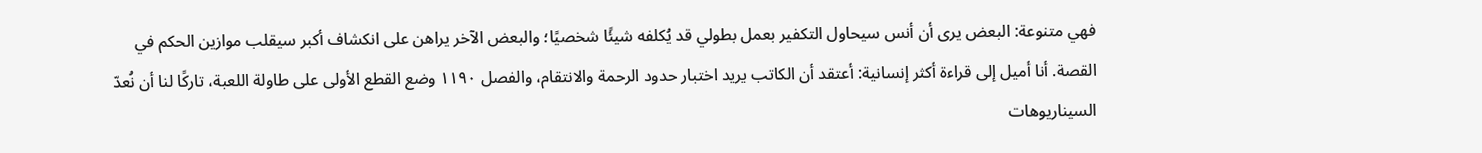فهي متنوعة: البعض يرى أن أنس سيحاول التكفير بعمل بطولي قد يُكلفه شيئًا شخصيًا؛ والبعض الآخر يراهن على انكشاف أكبر سيقلب موازين الحكم في القصة. أنا أميل إلى قراءة أكثر إنسانية: أعتقد أن الكاتب يريد اختبار حدود الرحمة والانتقام، والفصل ١١٩٠ وضع القطع الأولى على طاولة اللعبة، تاركًا لنا أن نُعدّ السيناريوهات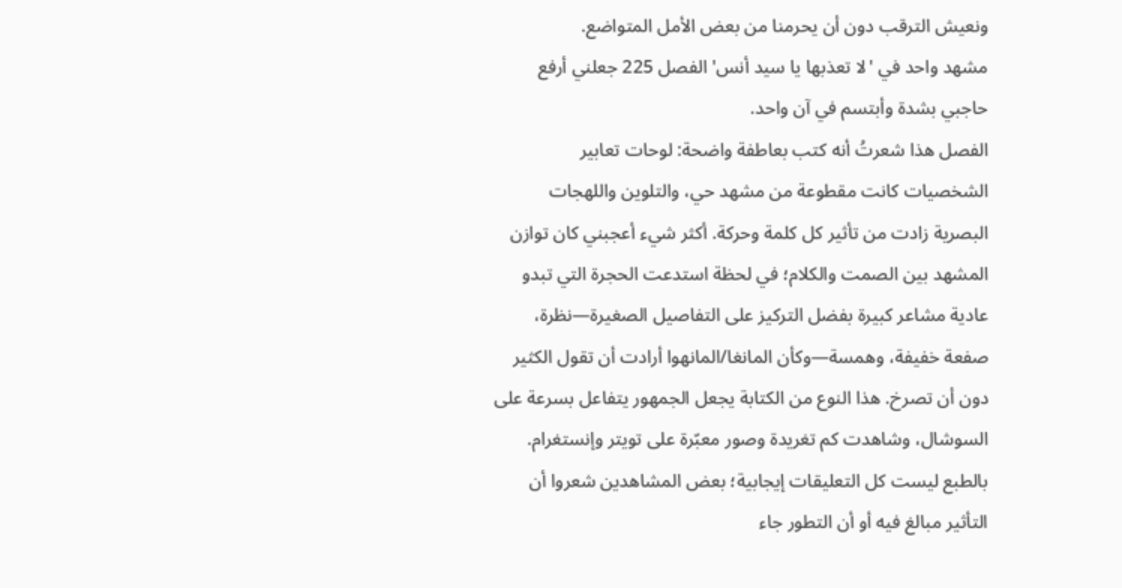ونعيش الترقب دون أن يحرمنا من بعض الأمل المتواضع.
مشهد واحد في 'لا تعذبها يا سيد أنس' الفصل 225 جعلني أرفع حاجبي بشدة وأبتسم في آن واحد.
الفصل هذا شعرتُ أنه كتب بعاطفة واضحة: لوحات تعابير الشخصيات كانت مقطوعة من مشهد حي، والتلوين واللهجات البصرية زادت من تأثير كل كلمة وحركة. أكثر شيء أعجبني كان توازن المشهد بين الصمت والكلام؛ في لحظة استدعت الحجرة التي تبدو عادية مشاعر كبيرة بفضل التركيز على التفاصيل الصغيرة—نظرة، صفعة خفيفة، وهمسة—وكأن المانغا/المانهوا أرادت أن تقول الكثير دون أن تصرخ. هذا النوع من الكتابة يجعل الجمهور يتفاعل بسرعة على السوشال، وشاهدت كم تغريدة وصور معبّرة على تويتر وإنستغرام.
بالطبع ليست كل التعليقات إيجابية؛ بعض المشاهدين شعروا أن التأثير مبالغ فيه أو أن التطور جاء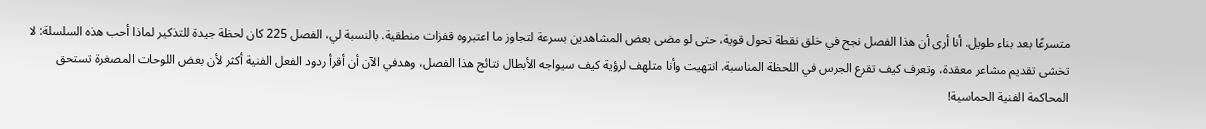متسرعًا بعد بناء طويل. أنا أرى أن هذا الفصل نجح في خلق نقطة تحول قوية، حتى لو مضى بعض المشاهدين بسرعة لتجاوز ما اعتبروه قفزات منطقية. بالنسبة لي، الفصل 225 كان لحظة جيدة للتذكير لماذا أحب هذه السلسلة: لا تخشى تقديم مشاعر معقدة، وتعرف كيف تقرع الجرس في اللحظة المناسبة. انتهيت وأنا متلهف لرؤية كيف سيواجه الأبطال نتائج هذا الفصل، وهدفي الآن أن أقرأ ردود الفعل الفنية أكثر لأن بعض اللوحات المصغرة تستحق المحاكمة الفنية الحماسية!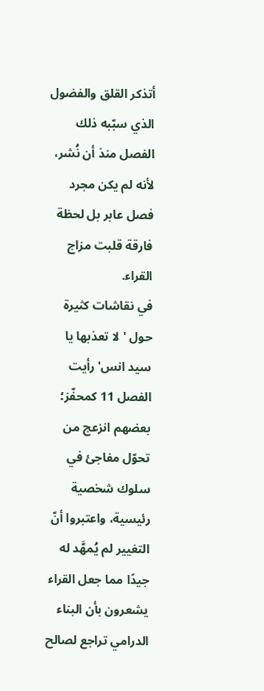أتذكر القلق والفضول الذي سبّبه ذلك الفصل منذ أن نُشر، لأنه لم يكن مجرد فصل عابر بل لحظة فارقة قلبت مزاج القراء.
في نقاشات كثيرة حول 'لا تعذبها يا سيد انس' رأيت الفصل 11 كمحفّز؛ بعضهم انزعج من تحوّل مفاجئ في سلوك شخصية رئيسية، واعتبروا أنّ التغيير لم يُمهَّد له جيدًا مما جعل القراء يشعرون بأن البناء الدرامي تراجع لصالح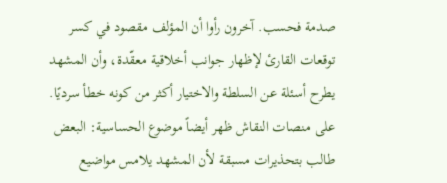صدمة فحسب. آخرون رأوا أن المؤلف مقصود في كسر توقعات القارئ لإظهار جوانب أخلاقية معقّدة، وأن المشهد يطرح أسئلة عن السلطة والاختيار أكثر من كونه خطأ سرديًا.
على منصات النقاش ظهر أيضاً موضوع الحساسية: البعض طالب بتحذيرات مسبقة لأن المشهد يلامس مواضيع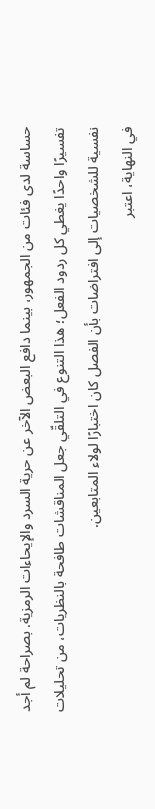حساسة لدى فئات من الجمهور، بينما دافع البعض الآخر عن حرية السرد والإيحاءات الرمزية. بصراحة لم أجد تفسيرًا واحدًا يغطي كل ردود الفعل؛ هذا التنوع في التلقّي جعل المناقشات طافحة بالنظريات، من تحليلات نفسية للشخصيات إلى افتراضات بأن الفصل كان اختبارًا لولاء المتابعين.
في النهاية، اعتبر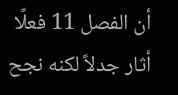أن الفصل 11 فعلًا أثار جدلاً لكنه نجح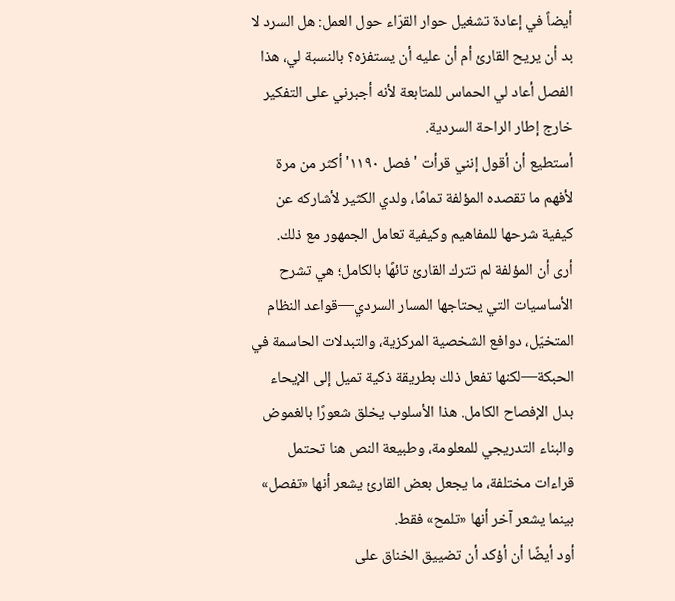أيضاً في إعادة تشغيل حوار القرّاء حول العمل: هل السرد لا بد أن يريح القارئ أم أن عليه أن يستفزه؟ بالنسبة لي، هذا الفصل أعاد لي الحماس للمتابعة لأنه أجبرني على التفكير خارج إطار الراحة السردية.
أستطيع أن أقول إنني قرأت 'فصل ١١٩٠' أكثر من مرة لأفهم ما تقصده المؤلفة تمامًا، ولدي الكثير لأشاركه عن كيفية شرحها للمفاهيم وكيفية تعامل الجمهور مع ذلك.
أرى أن المؤلفة لم تترك القارئ تائهًا بالكامل؛ هي تشرح الأساسيات التي يحتاجها المسار السردي—قواعد النظام المتخيّل، دوافع الشخصية المركزية، والتبدلات الحاسمة في الحبكة—لكنها تفعل ذلك بطريقة ذكية تميل إلى الإيحاء بدل الإفصاح الكامل. هذا الأسلوب يخلق شعورًا بالغموض والبناء التدريجي للمعلومة، وطبيعة النص هنا تحتمل قراءات مختلفة، ما يجعل بعض القارئ يشعر أنها «تفصل» بينما يشعر آخر أنها «تلمح» فقط.
أود أيضًا أن أؤكد أن تضييق الخناق على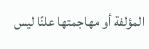المؤلفة أو مهاجمتها علنًا ليس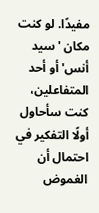مفيدًا. لو كنت مكان 'سيد أنس' أو أحد المتفاعلين، كنت سأحاول أولًا التفكير في احتمال أن الغموض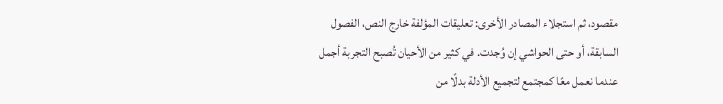مقصود، ثم استجلاء المصادر الأخرى: تعليقات المؤلفة خارج النص، الفصول السابقة، أو حتى الحواشي إن وُجدت. في كثير من الأحيان تُصبح التجربة أجمل عندما نعمل معًا كمجتمع لتجميع الأدلة بدلًا من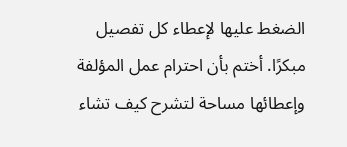الضغط عليها لإعطاء كل تفصيل مبكرًا. أختم بأن احترام عمل المؤلفة وإعطائها مساحة لتشرح كيف تشاء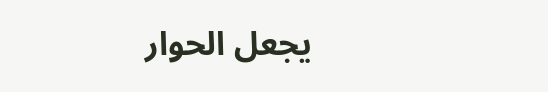يجعل الحوار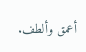أعمق وألطف.